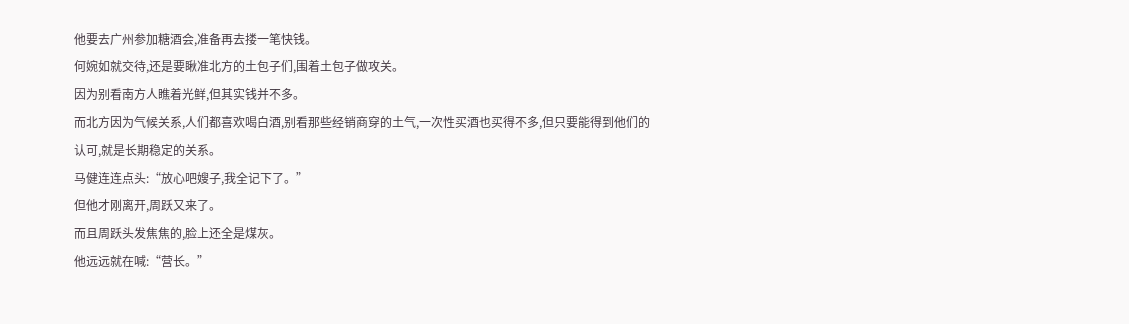他要去广州参加糖酒会,准备再去搂一笔快钱。
何婉如就交待,还是要瞅准北方的土包子们,围着土包子做攻关。
因为别看南方人瞧着光鲜,但其实钱并不多。
而北方因为气候关系,人们都喜欢喝白酒,别看那些经销商穿的土气,一次性买酒也买得不多,但只要能得到他们的认可,就是长期稳定的关系。
马健连连点头:“放心吧嫂子,我全记下了。”
但他才刚离开,周跃又来了。
而且周跃头发焦焦的,脸上还全是煤灰。
他远远就在喊:“营长。”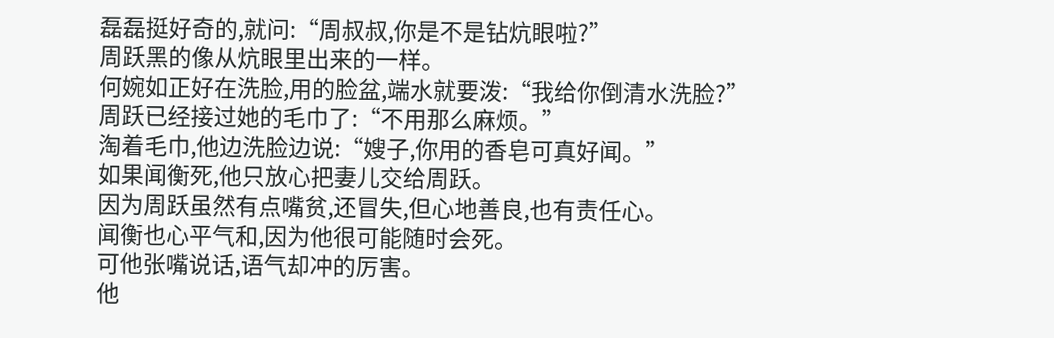磊磊挺好奇的,就问:“周叔叔,你是不是钻炕眼啦?”
周跃黑的像从炕眼里出来的一样。
何婉如正好在洗脸,用的脸盆,端水就要泼:“我给你倒清水洗脸?”
周跃已经接过她的毛巾了:“不用那么麻烦。”
淘着毛巾,他边洗脸边说:“嫂子,你用的香皂可真好闻。”
如果闻衡死,他只放心把妻儿交给周跃。
因为周跃虽然有点嘴贫,还冒失,但心地善良,也有责任心。
闻衡也心平气和,因为他很可能随时会死。
可他张嘴说话,语气却冲的厉害。
他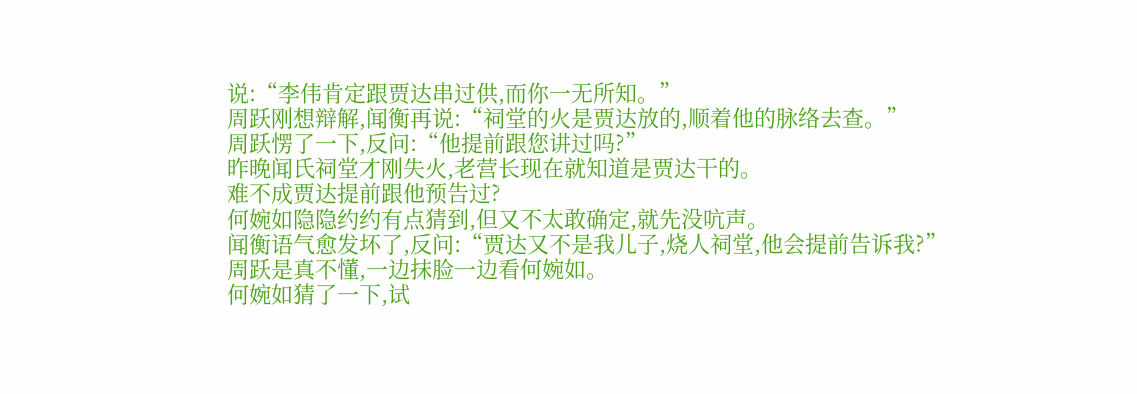说:“李伟肯定跟贾达串过供,而你一无所知。”
周跃刚想辩解,闻衡再说:“祠堂的火是贾达放的,顺着他的脉络去查。”
周跃愣了一下,反问:“他提前跟您讲过吗?”
昨晚闻氏祠堂才刚失火,老营长现在就知道是贾达干的。
难不成贾达提前跟他预告过?
何婉如隐隐约约有点猜到,但又不太敢确定,就先没吭声。
闻衡语气愈发坏了,反问:“贾达又不是我儿子,烧人祠堂,他会提前告诉我?”
周跃是真不懂,一边抹脸一边看何婉如。
何婉如猜了一下,试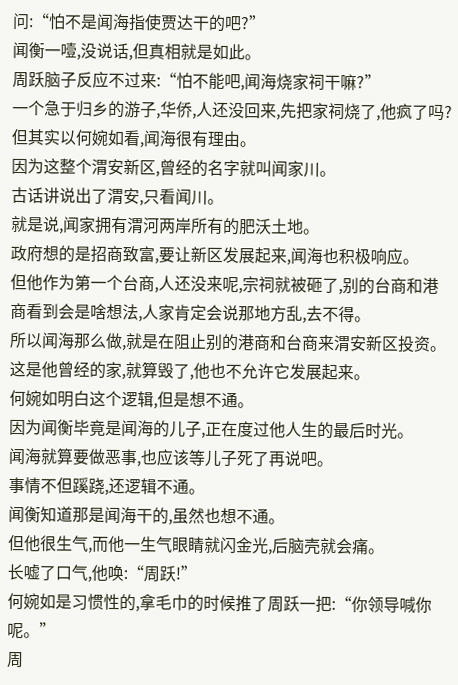问:“怕不是闻海指使贾达干的吧?”
闻衡一噎,没说话,但真相就是如此。
周跃脑子反应不过来:“怕不能吧,闻海烧家祠干嘛?”
一个急于归乡的游子,华侨,人还没回来,先把家祠烧了,他疯了吗?
但其实以何婉如看,闻海很有理由。
因为这整个渭安新区,曾经的名字就叫闻家川。
古话讲说出了渭安,只看闻川。
就是说,闻家拥有渭河两岸所有的肥沃土地。
政府想的是招商致富,要让新区发展起来,闻海也积极响应。
但他作为第一个台商,人还没来呢,宗祠就被砸了,别的台商和港商看到会是啥想法,人家肯定会说那地方乱,去不得。
所以闻海那么做,就是在阻止别的港商和台商来渭安新区投资。
这是他曾经的家,就算毁了,他也不允许它发展起来。
何婉如明白这个逻辑,但是想不通。
因为闻衡毕竟是闻海的儿子,正在度过他人生的最后时光。
闻海就算要做恶事,也应该等儿子死了再说吧。
事情不但蹊跷,还逻辑不通。
闻衡知道那是闻海干的,虽然也想不通。
但他很生气,而他一生气眼睛就闪金光,后脑壳就会痛。
长嘘了口气,他唤:“周跃!”
何婉如是习惯性的,拿毛巾的时候推了周跃一把:“你领导喊你呢。”
周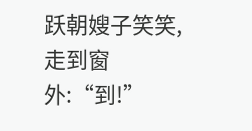跃朝嫂子笑笑,走到窗外:“到!”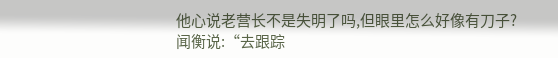他心说老营长不是失明了吗,但眼里怎么好像有刀子?
闻衡说:“去跟踪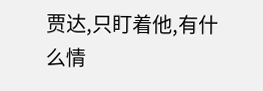贾达,只盯着他,有什么情